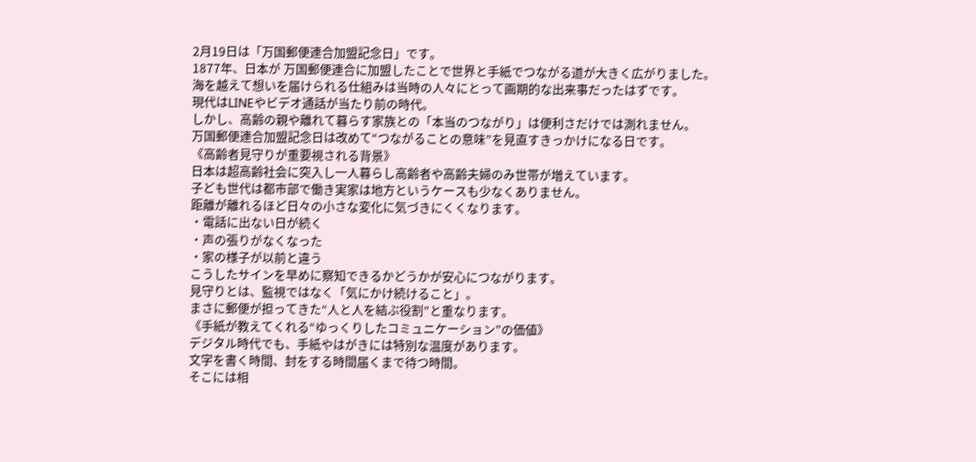2月19日は「万国郵便連合加盟記念日」です。
1877年、日本が 万国郵便連合に加盟したことで世界と手紙でつながる道が大きく広がりました。
海を越えて想いを届けられる仕組みは当時の人々にとって画期的な出来事だったはずです。
現代はLINEやビデオ通話が当たり前の時代。
しかし、高齢の親や離れて暮らす家族との「本当のつながり」は便利さだけでは測れません。
万国郵便連合加盟記念日は改めて“つながることの意味”を見直すきっかけになる日です。
《高齢者見守りが重要視される背景》
日本は超高齢社会に突入し一人暮らし高齢者や高齢夫婦のみ世帯が増えています。
子ども世代は都市部で働き実家は地方というケースも少なくありません。
距離が離れるほど日々の小さな変化に気づきにくくなります。
・電話に出ない日が続く
・声の張りがなくなった
・家の様子が以前と違う
こうしたサインを早めに察知できるかどうかが安心につながります。
見守りとは、監視ではなく「気にかけ続けること」。
まさに郵便が担ってきた“人と人を結ぶ役割”と重なります。
《手紙が教えてくれる“ゆっくりしたコミュニケーション”の価値》
デジタル時代でも、手紙やはがきには特別な温度があります。
文字を書く時間、封をする時間届くまで待つ時間。
そこには相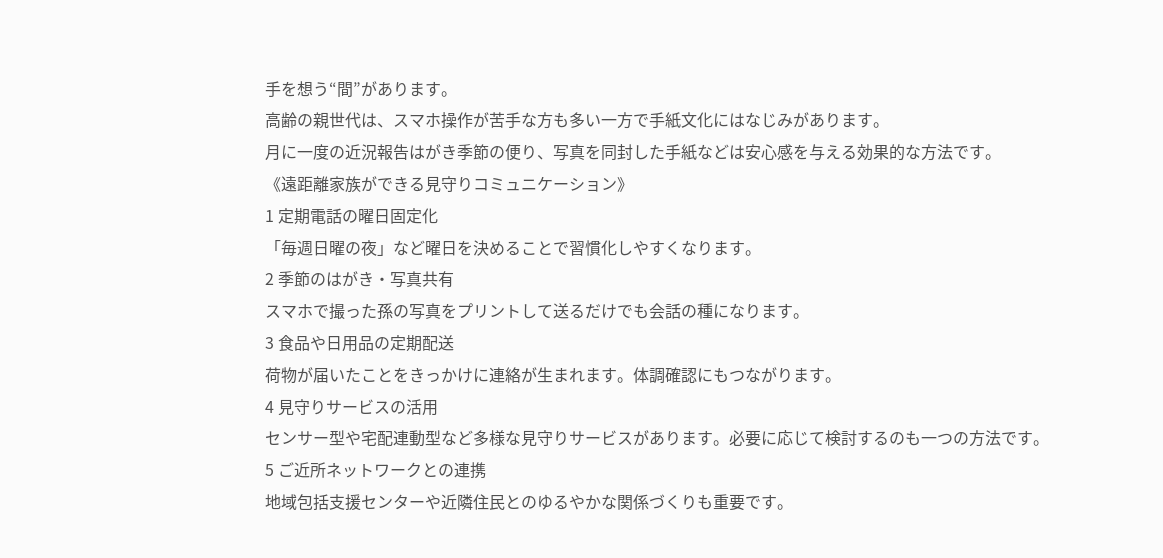手を想う“間”があります。
高齢の親世代は、スマホ操作が苦手な方も多い一方で手紙文化にはなじみがあります。
月に一度の近況報告はがき季節の便り、写真を同封した手紙などは安心感を与える効果的な方法です。
《遠距離家族ができる見守りコミュニケーション》
1 定期電話の曜日固定化
「毎週日曜の夜」など曜日を決めることで習慣化しやすくなります。
2 季節のはがき・写真共有
スマホで撮った孫の写真をプリントして送るだけでも会話の種になります。
3 食品や日用品の定期配送
荷物が届いたことをきっかけに連絡が生まれます。体調確認にもつながります。
4 見守りサービスの活用
センサー型や宅配連動型など多様な見守りサービスがあります。必要に応じて検討するのも一つの方法です。
5 ご近所ネットワークとの連携
地域包括支援センターや近隣住民とのゆるやかな関係づくりも重要です。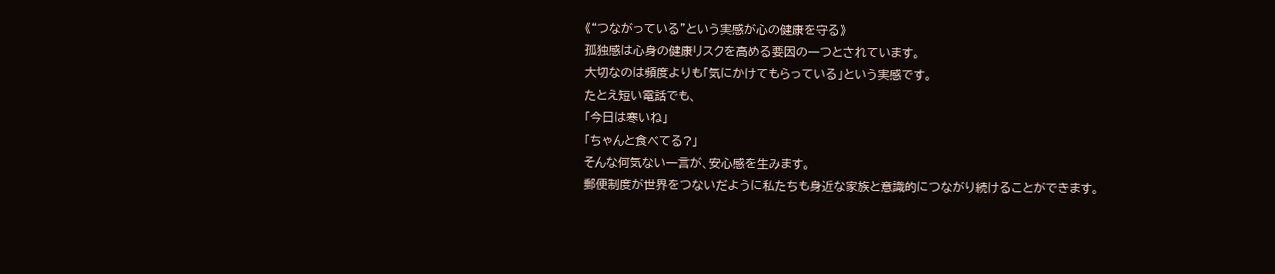《“つながっている”という実感が心の健康を守る》
孤独感は心身の健康リスクを高める要因の一つとされています。
大切なのは頻度よりも「気にかけてもらっている」という実感です。
たとえ短い電話でも、
「今日は寒いね」
「ちゃんと食べてる?」
そんな何気ない一言が、安心感を生みます。
郵便制度が世界をつないだように私たちも身近な家族と意識的につながり続けることができます。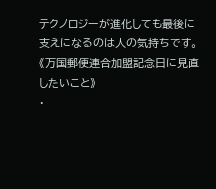テクノロジーが進化しても最後に支えになるのは人の気持ちです。
《万国郵便連合加盟記念日に見直したいこと》
・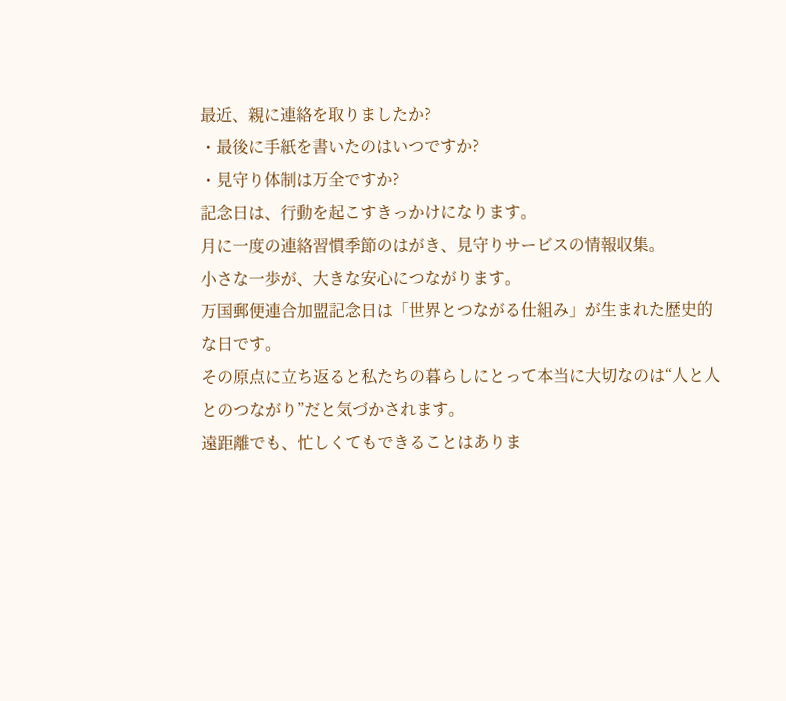最近、親に連絡を取りましたか?
・最後に手紙を書いたのはいつですか?
・見守り体制は万全ですか?
記念日は、行動を起こすきっかけになります。
月に一度の連絡習慣季節のはがき、見守りサービスの情報収集。
小さな一歩が、大きな安心につながります。
万国郵便連合加盟記念日は「世界とつながる仕組み」が生まれた歴史的な日です。
その原点に立ち返ると私たちの暮らしにとって本当に大切なのは“人と人とのつながり”だと気づかされます。
遠距離でも、忙しくてもできることはありま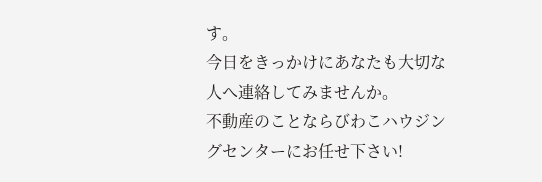す。
今日をきっかけにあなたも大切な人へ連絡してみませんか。
不動産のことならびわこハウジングセンターにお任せ下さい!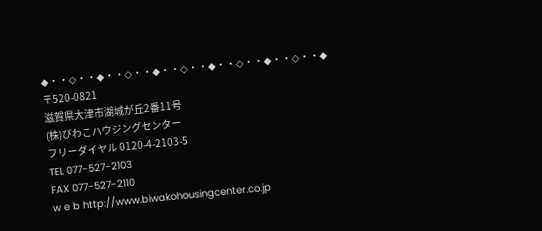◆・・◇・・◆・・◇・・◆・・◇・・◆・・◇・・◆・・◇・・◆
〒520-0821
滋賀県大津市湖城が丘2番11号
(株)びわこハウジングセンター
フリーダイヤル 0120-4-2103-5
TEL 077-527-2103
FAX 077-527-2110
w e b http://www.biwakohousingcenter.co.jp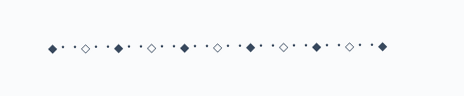◆・・◇・・◆・・◇・・◆・・◇・・◆・・◇・・◆・・◇・・◆